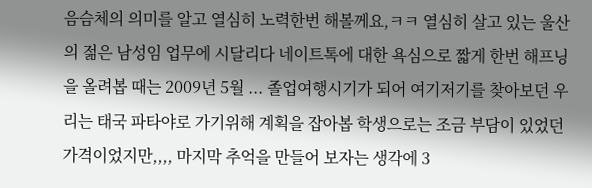음슴체의 의미를 알고 열심히 노력한번 해볼께요,ㅋㅋ 열심히 살고 있는 울산의 젊은 남성임 업무에 시달리다 네이트톡에 대한 욕심으로 짧게 한번 해프닝을 올려봅 때는 2009년 5월 ... 졸업여행시기가 되어 여기저기를 찾아보던 우리는 태국 파타야로 가기위해 계획을 잡아봅 학생으로는 조금 부담이 있었던 가격이었지만,,,, 마지막 추억을 만들어 보자는 생각에 3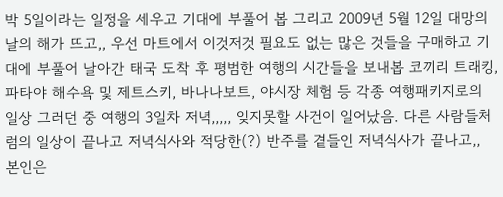박 5일이라는 일정을 세우고 기대에 부풀어 봅 그리고 2009년 5월 12일 대망의 날의 해가 뜨고,, 우선 마트에서 이것저것 필요도 없는 많은 것들을 구매하고 기대에 부풀어 날아간 태국 도착 후 평범한 여행의 시간들을 보내봅 코끼리 트래킹, 파타야 해수욕 및 제트스키, 바나나보트, 야시장 체험 등 각종 여행패키지로의 일상 그러던 중 여행의 3일차 저녁,,,,, 잊지못할 사건이 일어났음. 다른 사람들처럼의 일상이 끝나고 저녁식사와 적당한(?) 반주를 곁들인 저녁식사가 끝나고,, 본인은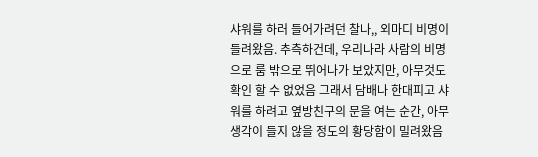샤워를 하러 들어가려던 찰나,, 외마디 비명이 들려왔음. 추측하건데, 우리나라 사람의 비명으로 룸 밖으로 뛰어나가 보았지만, 아무것도 확인 할 수 없었음 그래서 담배나 한대피고 샤워를 하려고 옆방친구의 문을 여는 순간, 아무생각이 들지 않을 정도의 황당함이 밀려왔음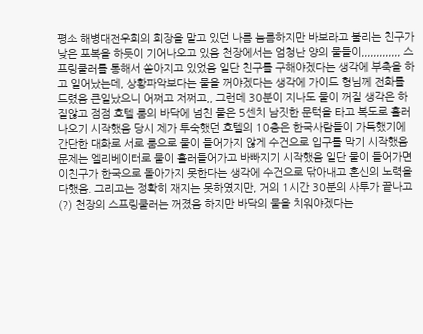평소 해병대전우회의 회장을 맡고 있던 나름 늠름하지만 바보라고 불리는 친구가 낮은 포복을 하듯이 기어나오고 있음 천장에서는 엄청난 양의 물들이,,,,,,,,,,,,, 스프링쿨러를 통해서 쏟아지고 있었음 일단 친구를 구해야겠다는 생각에 부축을 하고 일어났는데, 상황파악보다는 물을 꺼야겠다는 생각에 가이드 형님께 전화를 드렸음 큰일났으니 어쩌고 저쩌고,, 그런데 30분이 지나도 물이 꺼질 생각은 하질않고 점점 호텔 룸의 바닥에 넘친 물은 5센치 남짓한 문턱을 타고 복도로 흘러나오기 시작했음 당시 제가 투숙했던 호텔의 10층은 한국사람들이 가득했기에 간단한 대화로 서로 룸으로 물이 들어가지 않게 수건으로 입구를 막기 시작했음 문제는 엘리베이터로 물이 흘러들어가고 바빠지기 시작했음 일단 물이 들어가면 이친구가 한국으로 돌아가지 못한다는 생각에 수건으로 닦아내고 혼신의 노력을 다했음. 그리고는 정확히 재지는 못하였지만, 거의 1시간 30분의 사투가 끝나고(?) 천장의 스프링쿨러는 꺼졌음 하지만 바닥의 물을 치워야겠다는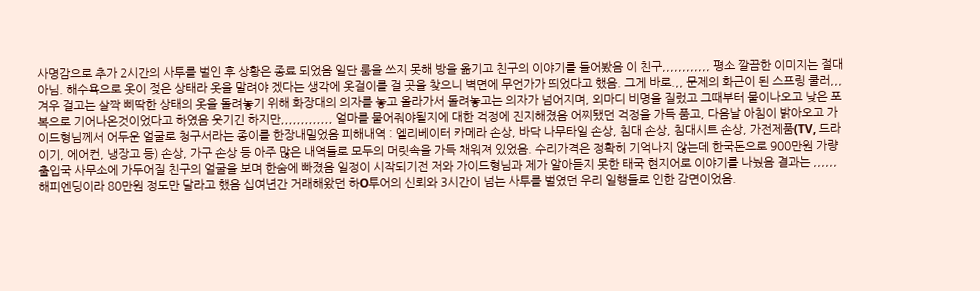사명감으로 추가 2시간의 사투를 벌인 후 상황은 종료 되었음 일단 룸을 쓰지 못해 방을 옮기고 친구의 이야기를 들어봤음 이 친구,,,,,,,,,,,, 평소 깔끔한 이미지는 절대 아님. 해수욕으로 옷이 젖은 상태라 옷을 말려야 겠다는 생각에 옷걸이를 걸 곳을 찾으니 벽면에 무언가가 띄었다고 했음. 그게 바로.,, 문제의 화근이 된 스프링 쿨러,,, 겨우 걸고는 살짝 삐딱한 상태의 옷을 돌려놓기 위해 화장대의 의자를 놓고 올라가서 돌려놓고는 의자가 넘어지며, 외마디 비명을 질렀고 그때부터 물이나오고 낮은 포복으로 기어나온것이었다고 하였음 웃기긴 하지만,,,,,,,,,,,,, 얼마를 물어줘야될지에 대한 걱정에 진지해졌음 어찌됐던 걱정을 가득 품고, 다음날 아침이 밝아오고 가이드형님께서 어두운 얼굴로 청구서라는 종이를 한장내밀었음 피해내역 : 엘리베이터 카메라 손상, 바닥 나무타일 손상, 침대 손상, 침대시트 손상, 가전제품(TV, 드라이기, 에어컨, 냉장고 등) 손상, 가구 손상 등 아주 많은 내역들로 모두의 머릿속을 가득 채워져 있었음. 수리가격은 정확히 기억나지 않는데 한국돈으로 900만원 가량 출입국 사무소에 가두어질 친구의 얼굴을 보며 한숨에 빠졌음 일정이 시작되기전 저와 가이드형님과 제가 알아듣지 못한 태국 현지어로 이야기를 나눴음 결과는 ,,,,,, 해피엔딩이라 80만원 정도만 달라고 했음 십여년간 거래해왔던 하O투어의 신뢰와 3시간이 넘는 사투를 벌였던 우리 일행들로 인한 감면이었음.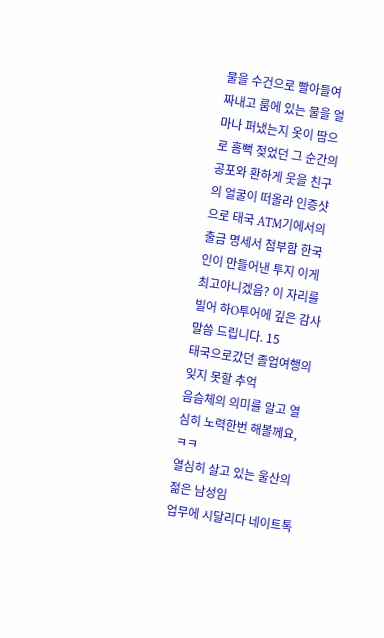물을 수건으로 빨아들여 짜내고 룸에 있는 물을 얼마나 퍼냈는지 옷이 땀으로 흠뻑 젖었던 그 순간의 공포와 환하게 웃을 친구의 얼굴이 떠올라 인증샷으로 태국 ATM기에서의 출금 명세서 첨부함 한국인이 만들어낸 투지 이게 최고아니겠음? 이 자리를 빌어 하O투어에 깊은 감사말씀 드립니다. 15
태국으로갔던 졸업여행의 잊지 못할 추억
음슴체의 의미를 알고 열심히 노력한번 해볼께요,ㅋㅋ
열심히 살고 있는 울산의 젊은 남성임
업무에 시달리다 네이트톡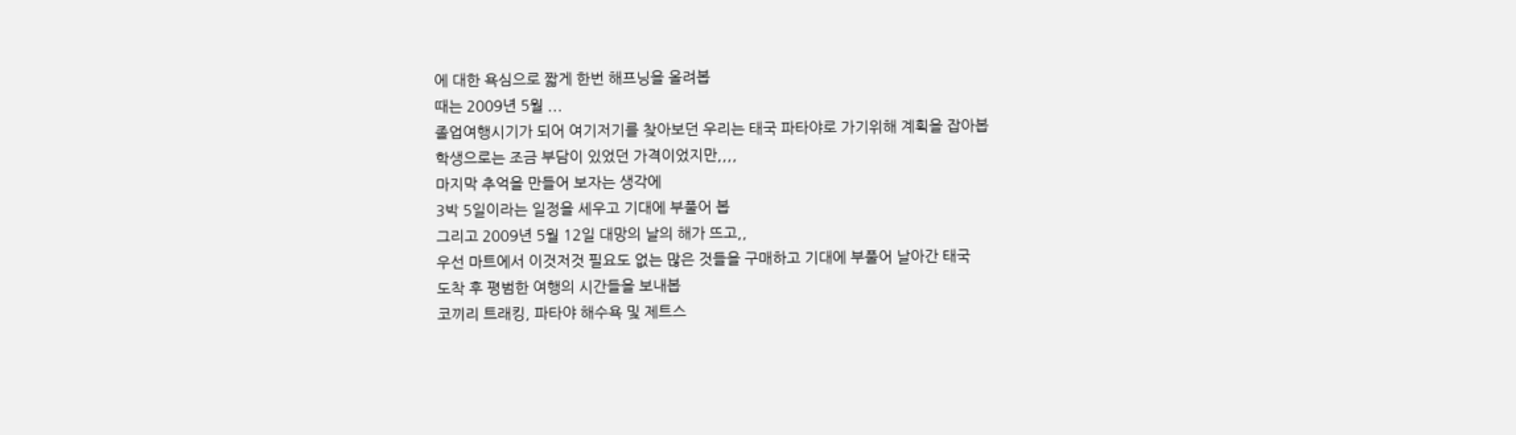에 대한 욕심으로 짧게 한번 해프닝을 올려봅
때는 2009년 5월 ...
졸업여행시기가 되어 여기저기를 찾아보던 우리는 태국 파타야로 가기위해 계획을 잡아봅
학생으로는 조금 부담이 있었던 가격이었지만,,,,
마지막 추억을 만들어 보자는 생각에
3박 5일이라는 일정을 세우고 기대에 부풀어 봅
그리고 2009년 5월 12일 대망의 날의 해가 뜨고,,
우선 마트에서 이것저것 필요도 없는 많은 것들을 구매하고 기대에 부풀어 날아간 태국
도착 후 평범한 여행의 시간들을 보내봅
코끼리 트래킹, 파타야 해수욕 및 제트스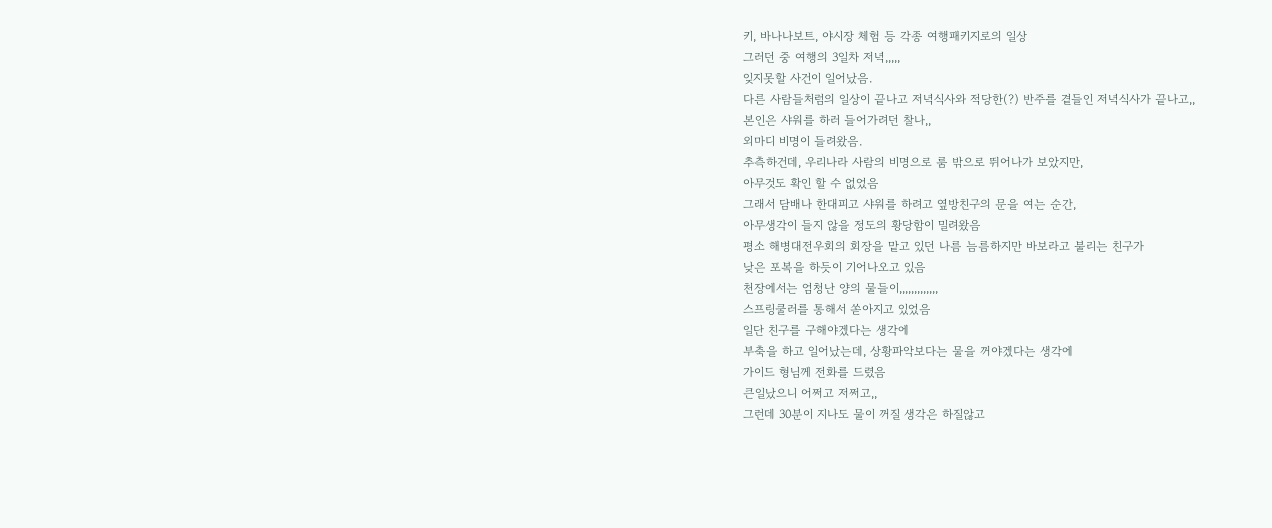키, 바나나보트, 야시장 체험 등 각종 여행패키지로의 일상
그러던 중 여행의 3일차 저녁,,,,,
잊지못할 사건이 일어났음.
다른 사람들처럼의 일상이 끝나고 저녁식사와 적당한(?) 반주를 곁들인 저녁식사가 끝나고,,
본인은 샤워를 하러 들어가려던 찰나,,
외마디 비명이 들려왔음.
추측하건데, 우리나라 사람의 비명으로 룸 밖으로 뛰어나가 보았지만,
아무것도 확인 할 수 없었음
그래서 담배나 한대피고 샤워를 하려고 옆방친구의 문을 여는 순간,
아무생각이 들지 않을 정도의 황당함이 밀려왔음
평소 해병대전우회의 회장을 맡고 있던 나름 늠름하지만 바보라고 불리는 친구가
낮은 포복을 하듯이 기어나오고 있음
천장에서는 엄청난 양의 물들이,,,,,,,,,,,,,
스프링쿨러를 통해서 쏟아지고 있었음
일단 친구를 구해야겠다는 생각에
부축을 하고 일어났는데, 상황파악보다는 물을 꺼야겠다는 생각에
가이드 형님께 전화를 드렸음
큰일났으니 어쩌고 저쩌고,,
그런데 30분이 지나도 물이 꺼질 생각은 하질않고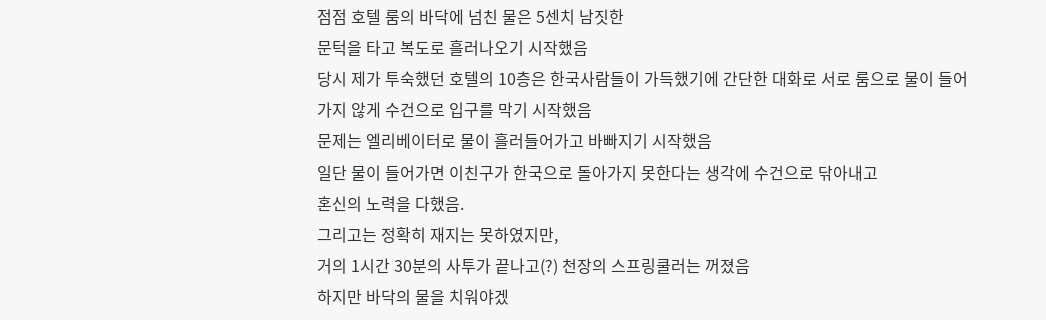점점 호텔 룸의 바닥에 넘친 물은 5센치 남짓한
문턱을 타고 복도로 흘러나오기 시작했음
당시 제가 투숙했던 호텔의 10층은 한국사람들이 가득했기에 간단한 대화로 서로 룸으로 물이 들어가지 않게 수건으로 입구를 막기 시작했음
문제는 엘리베이터로 물이 흘러들어가고 바빠지기 시작했음
일단 물이 들어가면 이친구가 한국으로 돌아가지 못한다는 생각에 수건으로 닦아내고
혼신의 노력을 다했음.
그리고는 정확히 재지는 못하였지만,
거의 1시간 30분의 사투가 끝나고(?) 천장의 스프링쿨러는 꺼졌음
하지만 바닥의 물을 치워야겠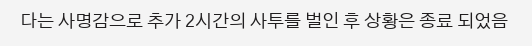다는 사명감으로 추가 2시간의 사투를 벌인 후 상황은 종료 되었음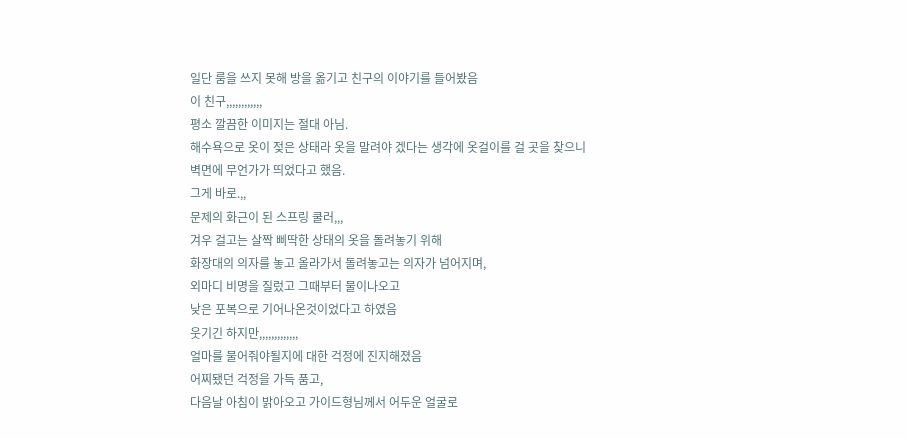일단 룸을 쓰지 못해 방을 옮기고 친구의 이야기를 들어봤음
이 친구,,,,,,,,,,,,
평소 깔끔한 이미지는 절대 아님.
해수욕으로 옷이 젖은 상태라 옷을 말려야 겠다는 생각에 옷걸이를 걸 곳을 찾으니
벽면에 무언가가 띄었다고 했음.
그게 바로.,,
문제의 화근이 된 스프링 쿨러,,,
겨우 걸고는 살짝 삐딱한 상태의 옷을 돌려놓기 위해
화장대의 의자를 놓고 올라가서 돌려놓고는 의자가 넘어지며,
외마디 비명을 질렀고 그때부터 물이나오고
낮은 포복으로 기어나온것이었다고 하였음
웃기긴 하지만,,,,,,,,,,,,,
얼마를 물어줘야될지에 대한 걱정에 진지해졌음
어찌됐던 걱정을 가득 품고,
다음날 아침이 밝아오고 가이드형님께서 어두운 얼굴로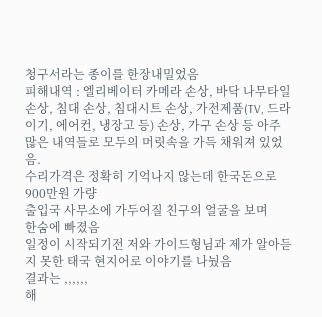청구서라는 종이를 한장내밀었음
피해내역 : 엘리베이터 카메라 손상, 바닥 나무타일 손상, 침대 손상, 침대시트 손상, 가전제품(TV, 드라이기, 에어컨, 냉장고 등) 손상, 가구 손상 등 아주 많은 내역들로 모두의 머릿속을 가득 채워져 있었음.
수리가격은 정확히 기억나지 않는데 한국돈으로
900만원 가량
출입국 사무소에 가두어질 친구의 얼굴을 보며
한숨에 빠졌음
일정이 시작되기전 저와 가이드형님과 제가 알아듣지 못한 태국 현지어로 이야기를 나눴음
결과는 ,,,,,,
해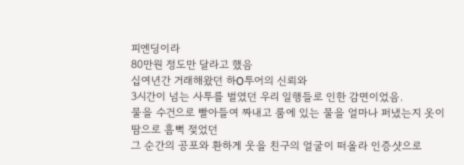피엔딩이라
80만원 정도만 달라고 했음
십여년간 거래해왔던 하O투어의 신뢰와
3시간이 넘는 사투를 벌였던 우리 일행들로 인한 감면이었음.
물을 수건으로 빨아들여 짜내고 룸에 있는 물을 얼마나 퍼냈는지 옷이 땀으로 흠뻑 젖었던
그 순간의 공포와 환하게 웃을 친구의 얼굴이 떠올라 인증샷으로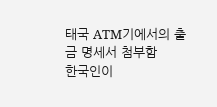태국 ATM기에서의 출금 명세서 첨부함
한국인이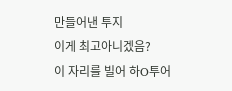만들어낸 투지
이게 최고아니겠음?
이 자리를 빌어 하O투어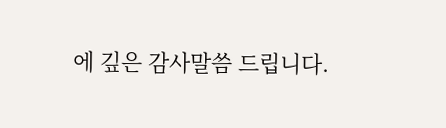에 깊은 감사말씀 드립니다.